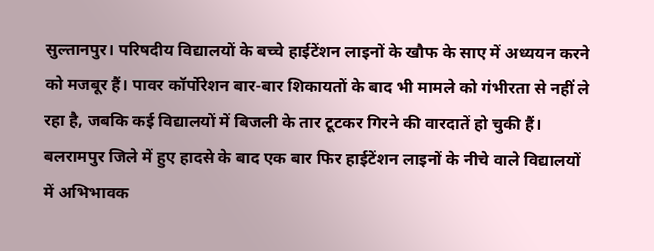सुल्तानपुर। परिषदीय विद्यालयों के बच्चे हाईटेंशन लाइनों के खौफ के साए में अध्ययन करने को मजबूर हैं। पावर कॉर्पोरेशन बार-बार शिकायतों के बाद भी मामले को गंभीरता से नहीं ले रहा है, जबकि कई विद्यालयों में बिजली के तार टूटकर गिरने की वारदातें हो चुकी हैं।
बलरामपुर जिले में हुए हादसे के बाद एक बार फिर हाईटेंशन लाइनों के नीचे वाले विद्यालयों में अभिभावक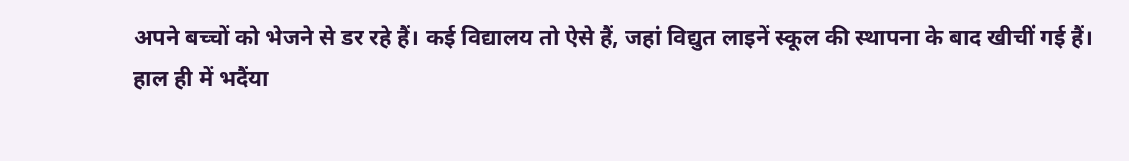अपने बच्चों को भेजने से डर रहे हैं। कई विद्यालय तो ऐसे हैं, जहां विद्युत लाइनें स्कूल की स्थापना के बाद खीचीं गई हैं।
हाल ही में भदैंया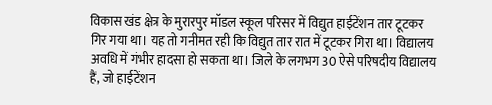विकास खंड क्षेत्र के मुरारपुर मॉडल स्कूल परिसर में विद्युत हाईटेंशन तार टूटकर गिर गया था। यह तो गनीमत रही कि विद्युत तार रात में टूटकर गिरा था। विद्यालय अवधि में गंभीर हादसा हो सकता था। जिले के लगभग 30 ऐसे परिषदीय विद्यालय हैं, जो हाईटेंशन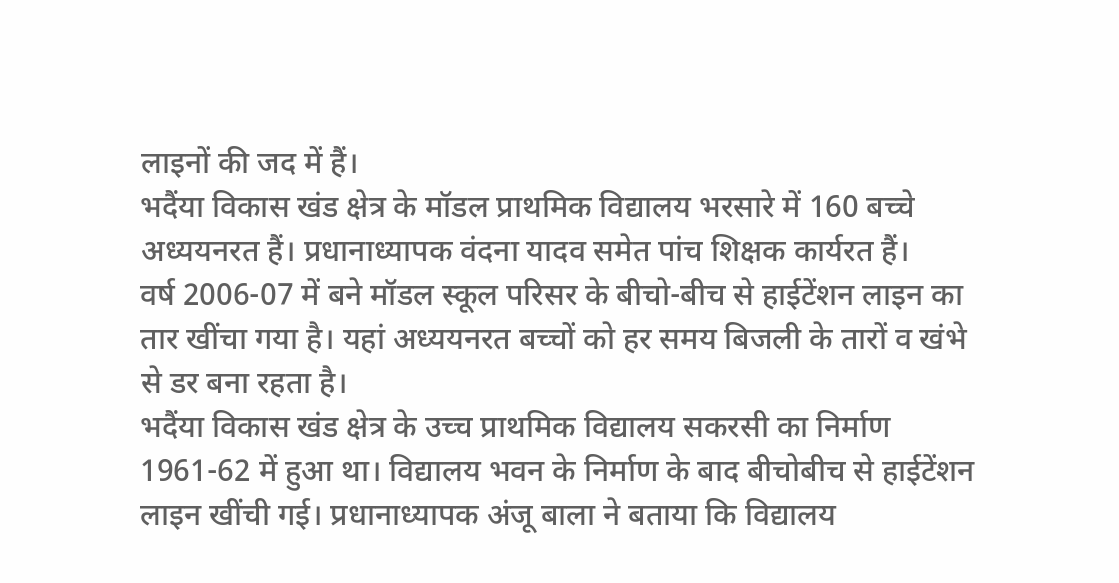लाइनों की जद में हैं।
भदैंया विकास खंड क्षेत्र के मॉडल प्राथमिक विद्यालय भरसारे में 160 बच्चे अध्ययनरत हैं। प्रधानाध्यापक वंदना यादव समेत पांच शिक्षक कार्यरत हैं।
वर्ष 2006-07 में बने मॉडल स्कूल परिसर के बीचो-बीच से हाईटेंशन लाइन का तार खींचा गया है। यहां अध्ययनरत बच्चों को हर समय बिजली के तारों व खंभे से डर बना रहता है।
भदैंया विकास खंड क्षेत्र के उच्च प्राथमिक विद्यालय सकरसी का निर्माण 1961-62 में हुआ था। विद्यालय भवन के निर्माण के बाद बीचोबीच से हाईटेंशन लाइन खींची गई। प्रधानाध्यापक अंजू बाला ने बताया कि विद्यालय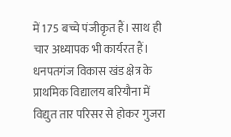में 175 बच्चे पंजीकृत हैं। साथ ही चार अध्यापक भी कार्यरत हैं।
धनपतगंज विकास खंड क्षेत्र के प्राथमिक विद्यालय बरियौना में विद्युत तार परिसर से होकर गुजरा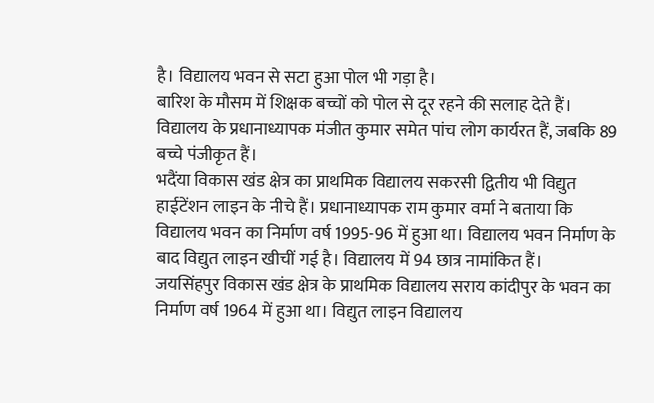है। विद्यालय भवन से सटा हुआ पोल भी गड़ा है।
बारिश के मौसम में शिक्षक बच्चों को पोल से दूर रहने की सलाह देते हैं। विद्यालय के प्रधानाध्यापक मंजीत कुमार समेत पांच लोग कार्यरत हैं, जबकि 89 बच्चे पंजीकृत हैं।
भदैंया विकास खंड क्षेत्र का प्राथमिक विद्यालय सकरसी द्वितीय भी विद्युत हाईटेंशन लाइन के नीचे हैं। प्रधानाध्यापक राम कुमार वर्मा ने बताया कि विद्यालय भवन का निर्माण वर्ष 1995-96 में हुआ था। विद्यालय भवन निर्माण के बाद विद्युत लाइन खीचीं गई है। विद्यालय में 94 छात्र नामांकित हैं।
जयसिंहपुर विकास खंड क्षेत्र के प्राथमिक विद्यालय सराय कांदीपुर के भवन का निर्माण वर्ष 1964 में हुआ था। विद्युत लाइन विद्यालय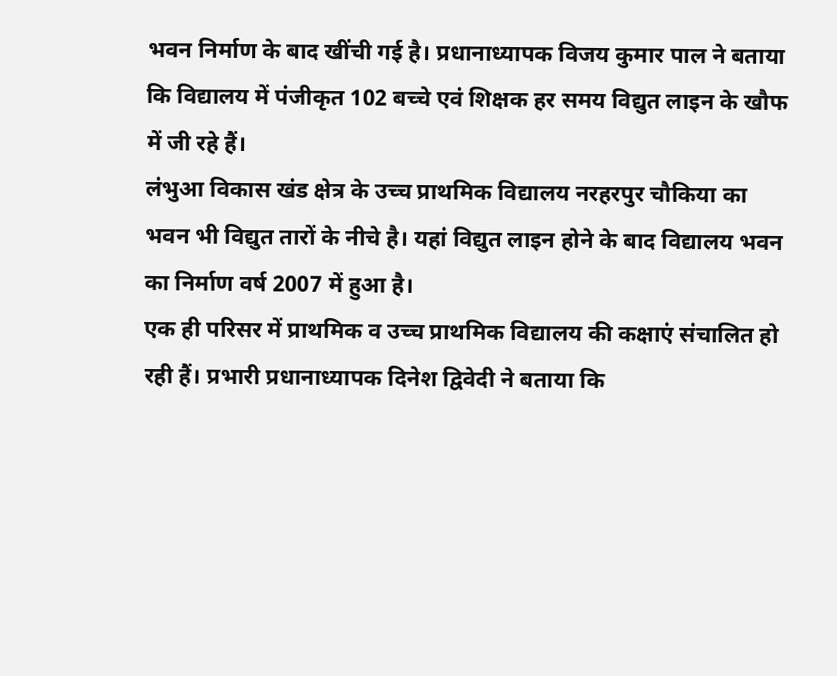भवन निर्माण के बाद खींची गई है। प्रधानाध्यापक विजय कुमार पाल ने बताया कि विद्यालय में पंजीकृत 102 बच्चे एवं शिक्षक हर समय विद्युत लाइन के खौफ में जी रहे हैं।
लंभुआ विकास खंड क्षेत्र के उच्च प्राथमिक विद्यालय नरहरपुर चौकिया का भवन भी विद्युत तारों के नीचे है। यहां विद्युत लाइन होने के बाद विद्यालय भवन का निर्माण वर्ष 2007 में हुआ है।
एक ही परिसर में प्राथमिक व उच्च प्राथमिक विद्यालय की कक्षाएं संचालित हो रही हैं। प्रभारी प्रधानाध्यापक दिनेश द्विवेदी ने बताया कि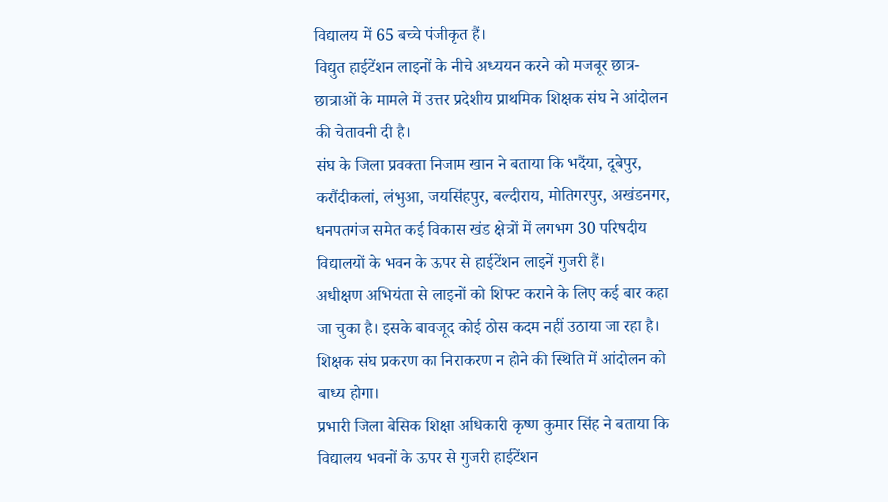विद्यालय में 65 बच्चे पंजीकृत हैं।
विद्युत हाईटेंशन लाइनों के नीचे अध्ययन करने को मजबूर छात्र-छात्राओं के मामले में उत्तर प्रदेशीय प्राथमिक शिक्षक संघ ने आंदोलन की चेतावनी दी है।
संघ के जिला प्रवक्ता निजाम खान ने बताया कि भदैंया, दूबेपुर, करौंदीकलां, लंभुआ, जयसिंहपुर, बल्दीराय, मोतिगरपुर, अखंडनगर, धनपतगंज समेत कई विकास खंड क्षेत्रों में लगभग 30 परिषदीय विद्यालयों के भवन के ऊपर से हाईटेंशन लाइनें गुजरी हैं।
अधीक्षण अभियंता से लाइनों को शिफ्ट कराने के लिए कई बार कहा जा चुका है। इसके बावजूद कोई ठोस कदम नहीं उठाया जा रहा है। शिक्षक संघ प्रकरण का निराकरण न होने की स्थिति में आंदोलन को बाध्य होगा।
प्रभारी जिला बेसिक शिक्षा अधिकारी कृष्ण कुमार सिंह ने बताया कि विद्यालय भवनों के ऊपर से गुजरी हाईटेंशन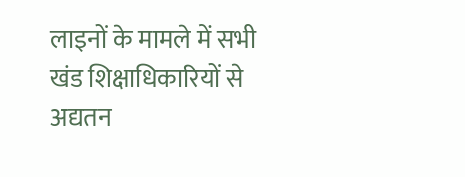लाइनों के मामले में सभी खंड शिक्षाधिकारियों से अद्यतन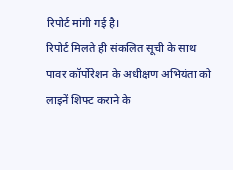रिपोर्ट मांगी गई है।
रिपोर्ट मिलते ही संकलित सूची के साथ पावर कॉर्पोरेशन के अधीक्षण अभियंता को लाइनें शिफ्ट कराने के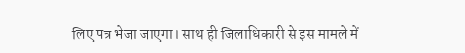लिए पत्र भेजा जाएगा। साथ ही जिलाधिकारी से इस मामले में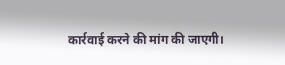कार्रवाई करने की मांग की जाएगी।